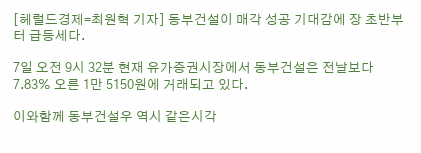[헤럴드경제=최원혁 기자] 동부건설이 매각 성공 기대감에 장 초반부터 급등세다.

7일 오전 9시 32분 현재 유가증권시장에서 동부건설은 전날보다 7.83% 오른 1만 5150원에 거래되고 있다.

이와함께 동부건설우 역시 같은시각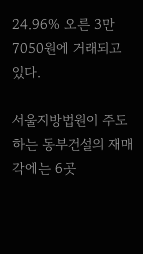24.96% 오른 3만 7050원에 거래되고 있다.

서울지방법원이 주도하는 동부건설의 재매각에는 6곳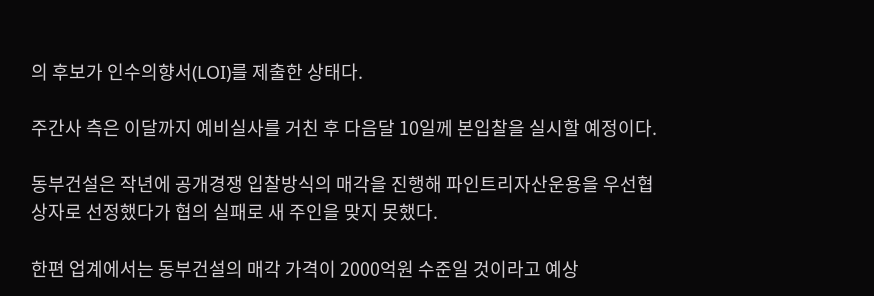의 후보가 인수의향서(LOI)를 제출한 상태다.

주간사 측은 이달까지 예비실사를 거친 후 다음달 10일께 본입찰을 실시할 예정이다.

동부건설은 작년에 공개경쟁 입찰방식의 매각을 진행해 파인트리자산운용을 우선협상자로 선정했다가 협의 실패로 새 주인을 맞지 못했다.

한편 업계에서는 동부건설의 매각 가격이 2000억원 수준일 것이라고 예상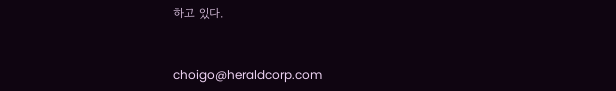하고 있다.


choigo@heraldcorp.com